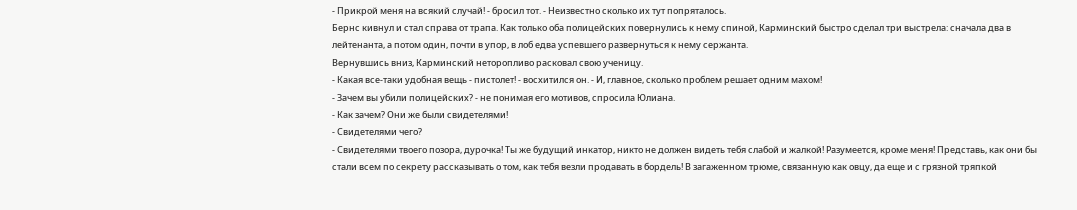- Прикрой меня на всякий случай! - бросил тот. - Неизвестно сколько их тут попряталось.
Бернс кивнул и стал справа от трапа. Как только оба полицейских повернулись к нему спиной, Карминский быстро сделал три выстрела: сначала два в лейтенанта, а потом один, почти в упор, в лоб едва успевшего развернуться к нему сержанта.
Вернувшись вниз, Карминский неторопливо расковал свою ученицу.
- Какая все-таки удобная вещь - пистолет! - восхитился он. - И, главное, сколько проблем решает одним махом!
- Зачем вы убили полицейских? - не понимая его мотивов, спросила Юлиана.
- Как зачем? Они же были свидетелями!
- Свидетелями чего?
- Свидетелями твоего позора, дурочка! Ты же будущий инкатор, никто не должен видеть тебя слабой и жалкой! Разумеется, кроме меня! Представь, как они бы стали всем по секрету рассказывать о том, как тебя везли продавать в бордель! В загаженном трюме, связанную как овцу, да еще и с грязной тряпкой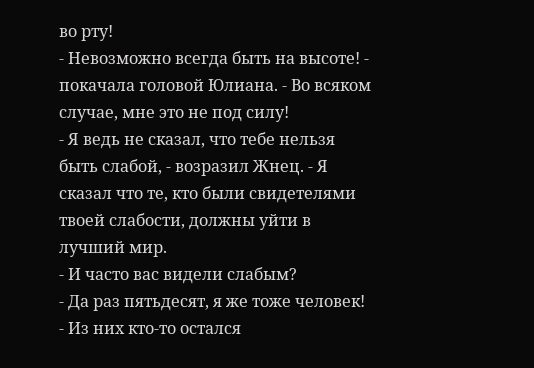во рту!
- Невозможно всегда быть на высоте! - покачала головой Юлиана. - Во всяком случае, мне это не под силу!
- Я ведь не сказал, что тебе нельзя быть слабой, - возразил Жнец. - Я сказал что те, кто были свидетелями твоей слабости, должны уйти в лучший мир.
- И часто вас видели слабым?
- Да раз пятьдесят, я же тоже человек!
- Из них кто-то остался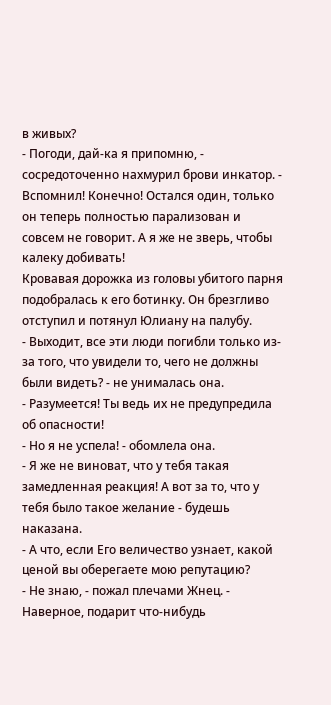в живых?
- Погоди, дай-ка я припомню, - сосредоточенно нахмурил брови инкатор. - Вспомнил! Конечно! Остался один, только он теперь полностью парализован и совсем не говорит. А я же не зверь, чтобы калеку добивать!
Кровавая дорожка из головы убитого парня подобралась к его ботинку. Он брезгливо отступил и потянул Юлиану на палубу.
- Выходит, все эти люди погибли только из-за того, что увидели то, чего не должны были видеть? - не унималась она.
- Разумеется! Ты ведь их не предупредила об опасности!
- Но я не успела! - обомлела она.
- Я же не виноват, что у тебя такая замедленная реакция! А вот за то, что у тебя было такое желание - будешь наказана.
- А что, если Его величество узнает, какой ценой вы оберегаете мою репутацию?
- Не знаю, - пожал плечами Жнец. - Наверное, подарит что-нибудь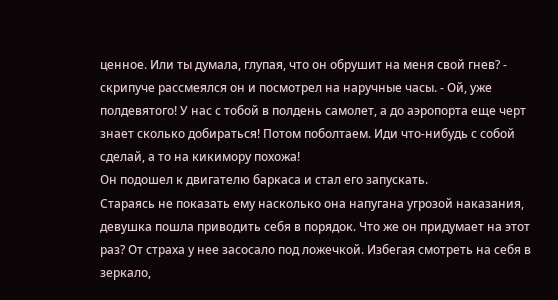ценное. Или ты думала, глупая, что он обрушит на меня свой гнев? - скрипуче рассмеялся он и посмотрел на наручные часы. - Ой, уже полдевятого! У нас с тобой в полдень самолет, а до аэропорта еще черт знает сколько добираться! Потом поболтаем. Иди что-нибудь с собой сделай, а то на кикимору похожа!
Он подошел к двигателю баркаса и стал его запускать.
Стараясь не показать ему насколько она напугана угрозой наказания, девушка пошла приводить себя в порядок. Что же он придумает на этот раз? От страха у нее засосало под ложечкой. Избегая смотреть на себя в зеркало,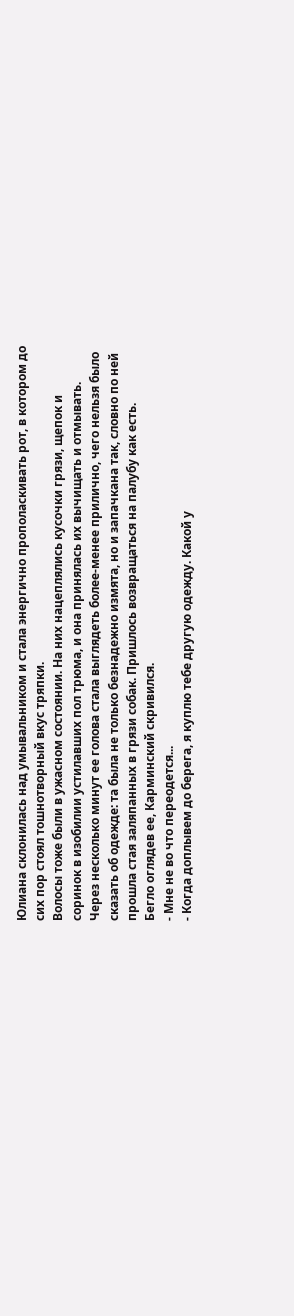Юлиана склонилась над умывальником и стала энергично прополаскивать рот, в котором до сих пор стоял тошнотворный вкус тряпки.
Волосы тоже были в ужасном состоянии. На них нацеплялись кусочки грязи, щепок и соринок в изобилии устилавших пол трюма, и она принялась их вычищать и отмывать. Через несколько минут ее голова стала выглядеть более-менее прилично, чего нельзя было сказать об одежде: та была не только безнадежно измята, но и запачкана так, словно по ней прошла стая заляпанных в грязи собак. Пришлось возвращаться на палубу как есть.
Бегло оглядев ее, Карминский скривился.
- Мне не во что переодется...
- Когда доплывем до берега, я куплю тебе другую одежду. Какой у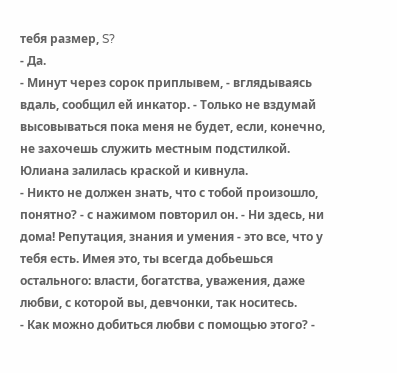тебя размер, S?
- Да.
- Минут через сорок приплывем, - вглядываясь вдаль, сообщил ей инкатор. - Только не вздумай высовываться пока меня не будет, если, конечно, не захочешь служить местным подстилкой.
Юлиана залилась краской и кивнула.
- Никто не должен знать, что с тобой произошло, понятно? - с нажимом повторил он. - Ни здесь, ни дома! Репутация, знания и умения - это все, что у тебя есть. Имея это, ты всегда добьешься остального: власти, богатства, уважения, даже любви, с которой вы, девчонки, так носитесь.
- Как можно добиться любви с помощью этого? -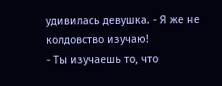удивилась девушка. - Я же не колдовство изучаю!
- Ты изучаешь то, что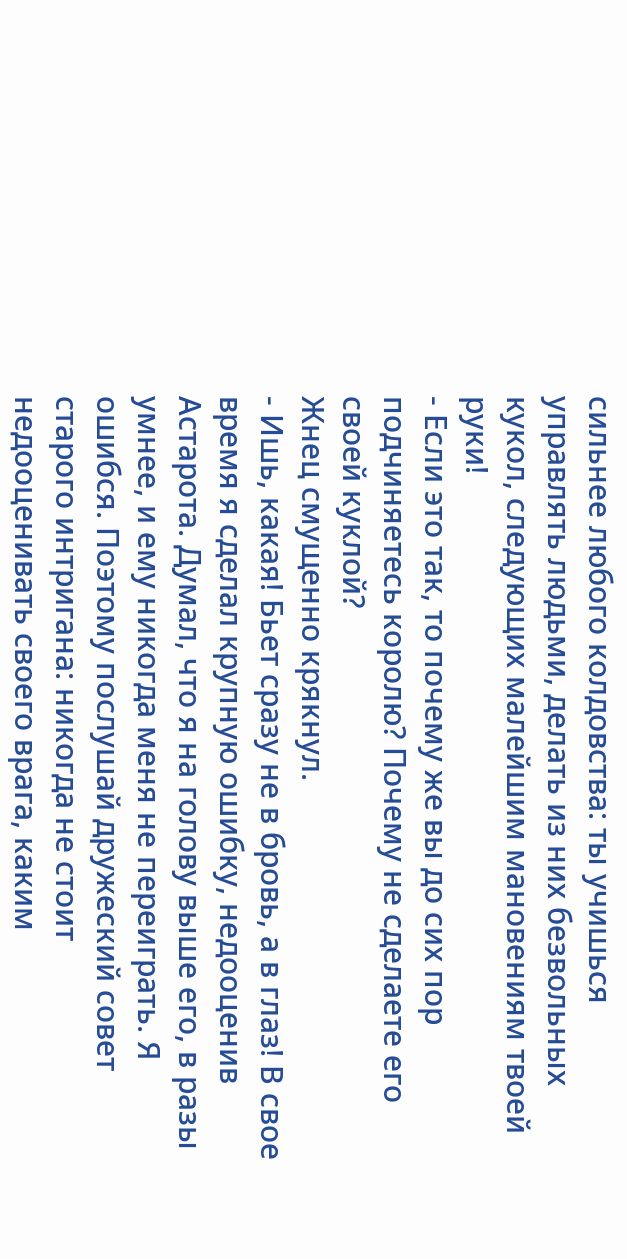сильнее любого колдовства: ты учишься управлять людьми, делать из них безвольных кукол, следующих малейшим мановениям твоей руки!
- Если это так, то почему же вы до сих пор подчиняетесь королю? Почему не сделаете его своей куклой?
Жнец смущенно крякнул.
- Ишь, какая! Бьет сразу не в бровь, а в глаз! В свое время я сделал крупную ошибку, недооценив Астарота. Думал, что я на голову выше его, в разы умнее, и ему никогда меня не переиграть. Я ошибся. Поэтому послушай дружеский совет старого интригана: никогда не стоит недооценивать своего врага, каким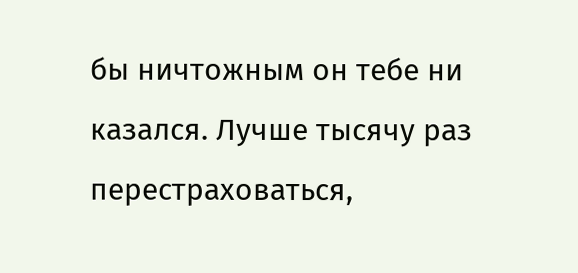бы ничтожным он тебе ни казался. Лучше тысячу раз перестраховаться,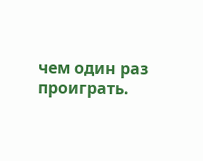чем один раз проиграть.